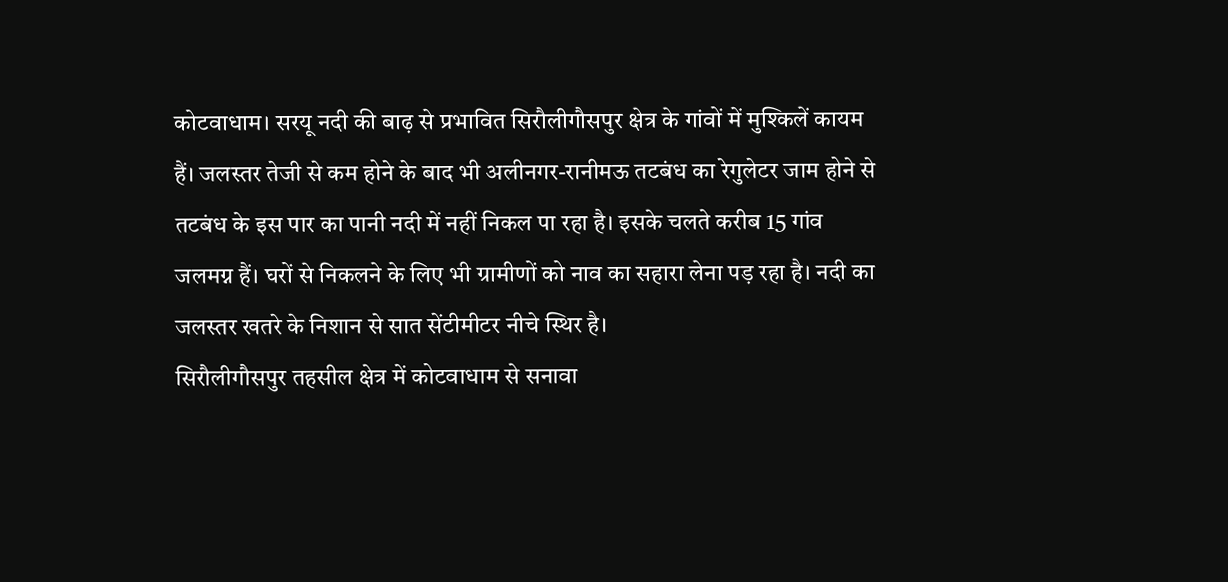कोटवाधाम। सरयू नदी की बाढ़ से प्रभावित सिरौलीगौसपुर क्षेत्र के गांवों में मुश्किलें कायम हैं। जलस्तर तेजी से कम होने के बाद भी अलीनगर-रानीमऊ तटबंध का रेगुलेटर जाम होने से तटबंध के इस पार का पानी नदी में नहीं निकल पा रहा है। इसके चलते करीब 15 गांव जलमग्न हैं। घरों से निकलने के लिए भी ग्रामीणों को नाव का सहारा लेना पड़ रहा है। नदी का जलस्तर खतरे के निशान से सात सेंटीमीटर नीचे स्थिर है।
सिरौलीगौसपुर तहसील क्षेत्र में कोटवाधाम से सनावा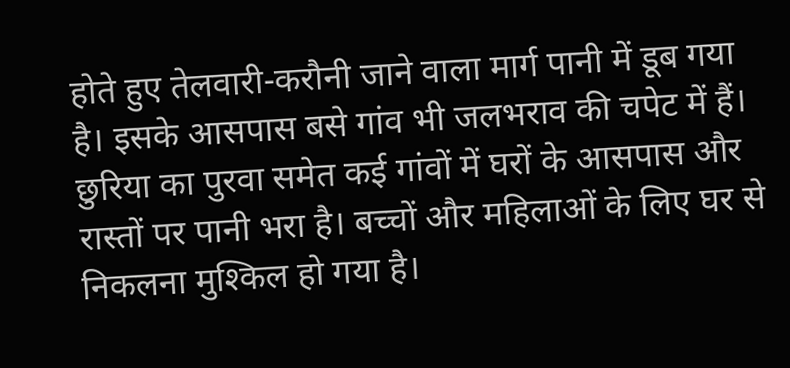होते हुए तेलवारी-करौनी जाने वाला मार्ग पानी में डूब गया है। इसके आसपास बसे गांव भी जलभराव की चपेट में हैं। छुरिया का पुरवा समेत कई गांवों में घरों के आसपास और रास्तों पर पानी भरा है। बच्चों और महिलाओं के लिए घर से निकलना मुश्किल हो गया है।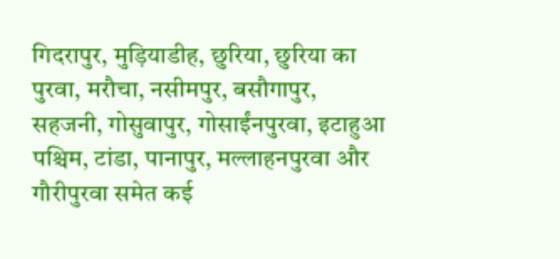गिदरापुर, मुड़ियाडीह, छुरिया, छुरिया का पुरवा, मरौचा, नसीमपुर, बसौगापुर, सहजनी, गोसुवापुर, गोसाईंनपुरवा, इटाहुआ पश्चिम, टांडा, पानापुर, मल्लाहनपुरवा और गौरीपुरवा समेत कई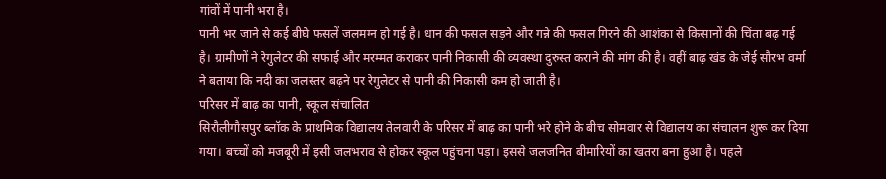गांवों में पानी भरा है।
पानी भर जाने से कई बीघे फसलें जलमग्न हो गई है। धान की फसल सड़ने और गन्ने की फसल गिरने की आशंका से किसानों की चिंता बढ़ गई है। ग्रामीणों ने रेगुलेटर की सफाई और मरम्मत कराकर पानी निकासी की व्यवस्था दुरुस्त कराने की मांग की है। वहीं बाढ़ खंड के जेई सौरभ वर्मा ने बताया कि नदी का जलस्तर बढ़ने पर रेगुलेटर से पानी की निकासी कम हो जाती है।
परिसर में बाढ़ का पानी, स्कूल संचालित
सिरौलीगौसपुर ब्लॉक के प्राथमिक विद्यालय तेलवारी के परिसर में बाढ़ का पानी भरे होने के बीच सोमवार से विद्यालय का संचालन शुरू कर दिया गया। बच्चों को मजबूरी में इसी जलभराव से होकर स्कूल पहुंचना पड़ा। इससे जलजनित बीमारियों का खतरा बना हुआ है। पहले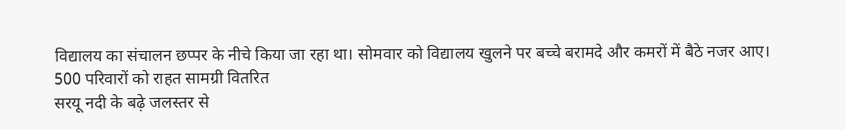विद्यालय का संचालन छप्पर के नीचे किया जा रहा था। सोमवार को विद्यालय खुलने पर बच्चे बरामदे और कमरों में बैठे नजर आए।
500 परिवारों को राहत सामग्री वितरित
सरयू नदी के बढ़े जलस्तर से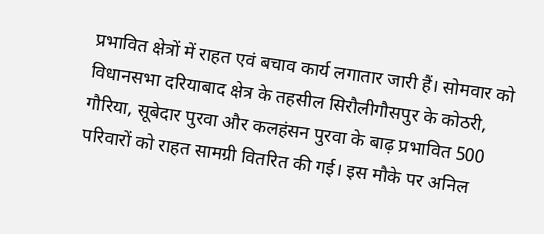प्रभावित क्षेत्रों में राहत एवं बचाव कार्य लगातार जारी हैं। सोमवार को विधानसभा दरियाबाद क्षेत्र के तहसील सिरौलीगौसपुर के कोठरी, गौरिया, सूबेदार पुरवा और कलहंसन पुरवा के बाढ़ प्रभावित 500 परिवारों को राहत सामग्री वितरित की गई। इस मौके पर अनिल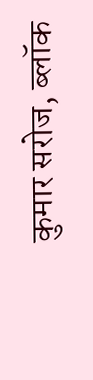कुमार सरोज, ब्लॉक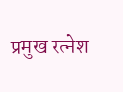प्रमुख रत्नेश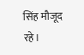सिंह मौजूद रहे।